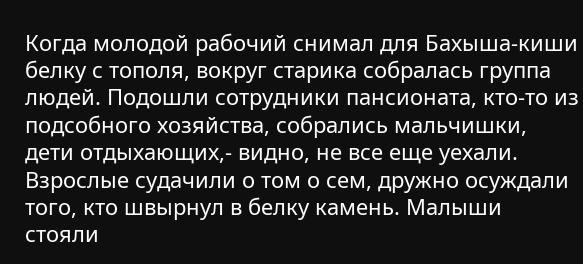Когда молодой рабочий снимал для Бахыша-киши белку с тополя, вокруг старика собралась группа людей. Подошли сотрудники пансионата, кто-то из подсобного хозяйства, собрались мальчишки, дети отдыхающих,- видно, не все еще уехали. Взрослые судачили о том о сем, дружно осуждали того, кто швырнул в белку камень. Малыши стояли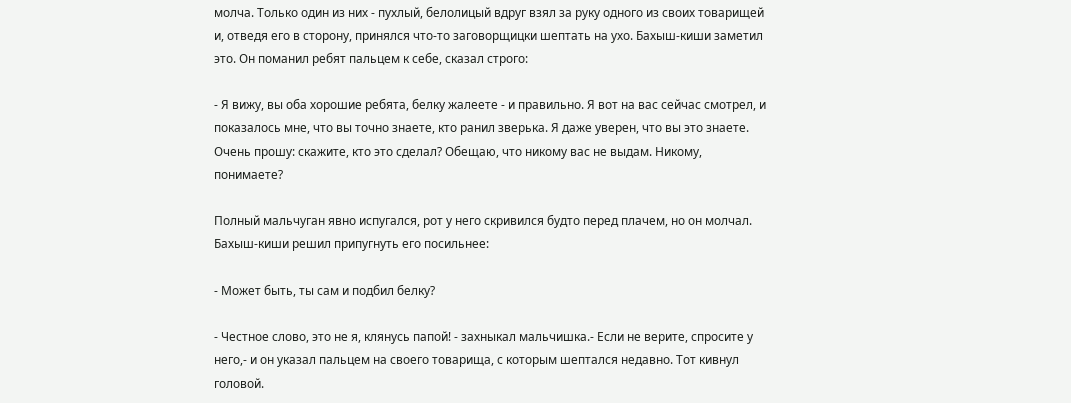молча. Только один из них - пухлый, белолицый вдруг взял за руку одного из своих товарищей и, отведя его в сторону, принялся что-то заговорщицки шептать на ухо. Бахыш-киши заметил это. Он поманил ребят пальцем к себе, сказал строго:

- Я вижу, вы оба хорошие ребята, белку жалеете - и правильно. Я вот на вас сейчас смотрел, и показалось мне, что вы точно знаете, кто ранил зверька. Я даже уверен, что вы это знаете. Очень прошу: скажите, кто это сделал? Обещаю, что никому вас не выдам. Никому, понимаете?

Полный мальчуган явно испугался, рот у него скривился будто перед плачем, но он молчал. Бахыш-киши решил припугнуть его посильнее:

- Может быть, ты сам и подбил белку?

- Честное слово, это не я, клянусь папой! - захныкал мальчишка.- Если не верите, спросите у него,- и он указал пальцем на своего товарища, с которым шептался недавно. Тот кивнул головой.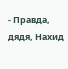- Правда, дядя, Нахид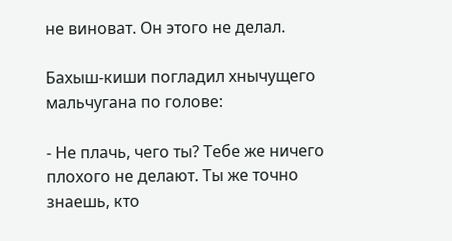не виноват. Он этого не делал.

Бахыш-киши погладил хнычущего мальчугана по голове:

- Не плачь, чего ты? Тебе же ничего плохого не делают. Ты же точно знаешь, кто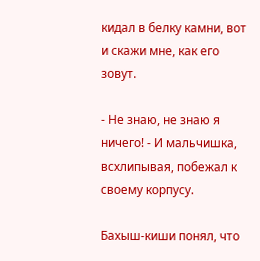кидал в белку камни, вот и скажи мне, как его зовут.

- Не знаю, не знаю я ничего! - И мальчишка, всхлипывая, побежал к своему корпусу.

Бахыш-киши понял, что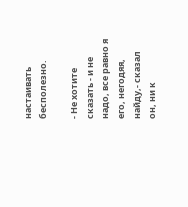настаивать бесполезно.

- Не хотите сказать - и не надо, все равно я его, негодяя, найду,- сказал он, ни к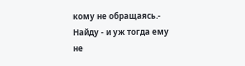кому не обращаясь.- Найду - и уж тогда ему не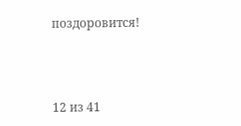поздоровится!



12 из 41